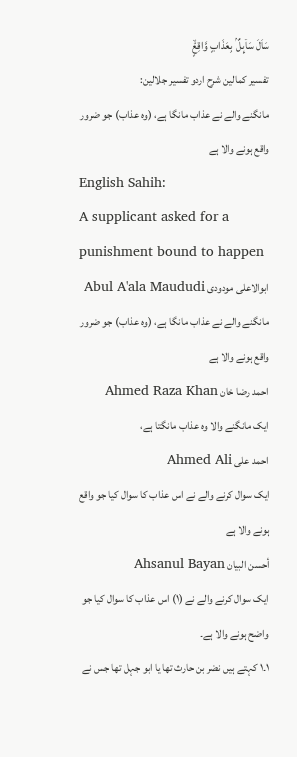سَاَلَ سَاۤٮِٕلٌ ۢ بِعَذَابٍ وَّاقِعٍۙ
تفسیر کمالین شرح اردو تفسیر جلالین:
مانگنے والے نے عذاب مانگا ہے، (وہ عذاب) جو ضرور واقع ہونے والا ہے
English Sahih:
A supplicant asked for a punishment bound to happen
ابوالاعلی مودودی Abul A'ala Maududi
مانگنے والے نے عذاب مانگا ہے، (وہ عذاب) جو ضرور واقع ہونے والا ہے
احمد رضا خان Ahmed Raza Khan
ایک مانگنے والا وہ عذاب مانگتا ہے،
احمد علی Ahmed Ali
ایک سوال کرنے والے نے اس عذاب کا سوال کیا جو واقع ہونے والا ہے
أحسن البيان Ahsanul Bayan
ایک سوال کرنے والے نے (١) اس عذاب کا سوال کیا جو واضح ہونے والا ہے۔
١۔١ کہتے ہیں نضر بن حارث تھا یا ابو جہل تھا جس نے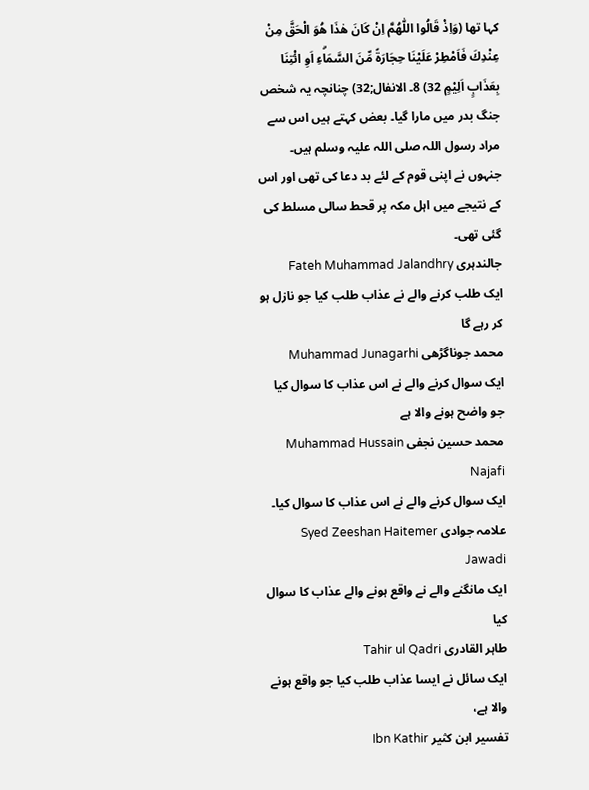کہا تھا (وَاِذْ قَالُوا اللّٰهُمَّ اِنْ كَانَ هٰذَا هُوَ الْحَقَّ مِنْ عِنْدِكَ فَاَمْطِرْ عَلَيْنَا حِجَارَةً مِّنَ السَّمَاۗءِ اَوِ ائْتِنَا بِعَذَابٍ اَلِيْمٍ 32) 8۔ الانفال;32) چنانچہ یہ شخص جنگ بدر میں مارا گیا۔ بعض کہتے ہیں اس سے مراد رسول اللہ صلی اللہ علیہ وسلم ہیں۔ جنہوں نے اپنی قوم کے لئے بد دعا کی تھی اور اس کے نتیجے میں اہل مکہ پر قحط سالی مسلط کی گئی تھی۔
جالندہری Fateh Muhammad Jalandhry
ایک طلب کرنے والے نے عذاب طلب کیا جو نازل ہو کر رہے گا
محمد جوناگڑھی Muhammad Junagarhi
ایک سوال کرنے والے نے اس عذاب کا سوال کیا جو واضح ہونے والا ہے
محمد حسین نجفی Muhammad Hussain Najafi
ایک سوال کرنے والے نے اس عذاب کا سوال کیا۔
علامہ جوادی Syed Zeeshan Haitemer Jawadi
ایک مانگنے والے نے واقع ہونے والے عذاب کا سوال کیا
طاہر القادری Tahir ul Qadri
ایک سائل نے ایسا عذاب طلب کیا جو واقع ہونے والا ہے،
تفسير ابن كثير Ibn Kathir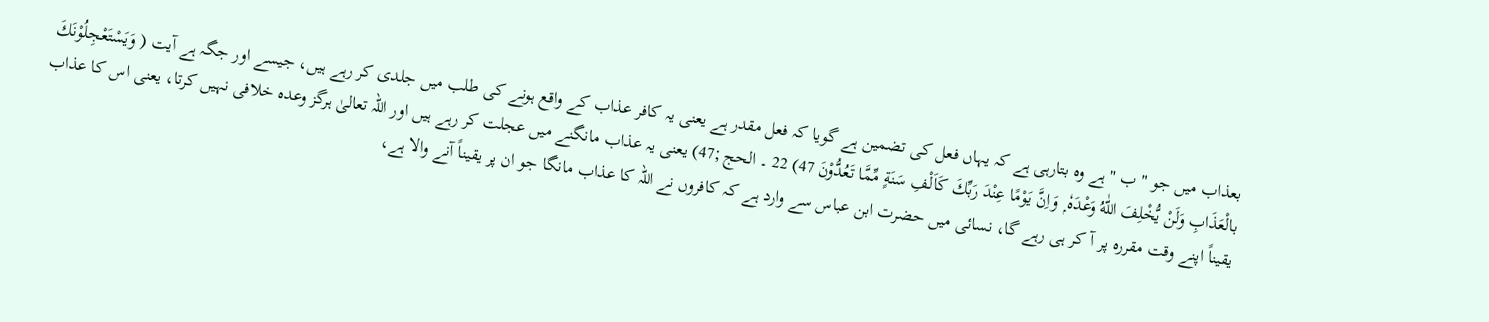بعذاب میں جو " ب " ہے وہ بتارہی ہے کہ یہاں فعل کی تضمین ہے گویا کہ فعل مقدر ہے یعنی یہ کافر عذاب کے واقع ہونے کی طلب میں جلدی کر رہے ہیں، جیسے اور جگہ ہے آیت ( وَيَسْتَعْجِلُوْنَكَ بالْعَذَابِ وَلَنْ يُّخْلِفَ اللّٰهُ وَعْدَهٗ ۭ وَاِنَّ يَوْمًا عِنْدَ رَبِّكَ كَاَلْفِ سَنَةٍ مِّمَّا تَعُدُّوْنَ 47) 22 ۔ الحج ;47) یعنی یہ عذاب مانگنے میں عجلت کر رہے ہیں اور اللہ تعالیٰ ہرگز وعدہ خلافی نہیں کرتا، یعنی اس کا عذاب یقیناً اپنے وقت مقررہ پر آ کر ہی رہے گا، نسائی میں حضرت ابن عباس سے وارد ہے کہ کافروں نے اللہ کا عذاب مانگا جو ان پر یقیناً آنے والا ہے،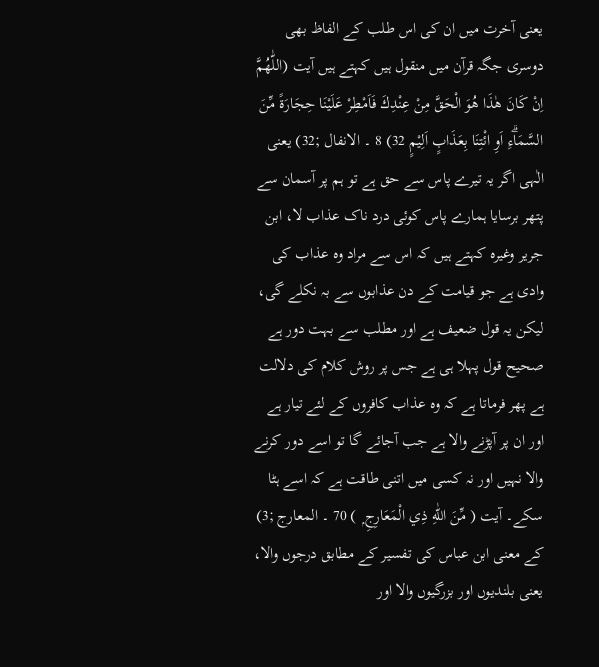یعنی آخرت میں ان کی اس طلب کے الفاظ بھی دوسری جگہ قرآن میں منقول ہیں کہتے ہیں آیت (اللّٰهُمَّ اِنْ كَانَ هٰذَا هُوَ الْحَقَّ مِنْ عِنْدِكَ فَاَمْطِرْ عَلَيْنَا حِجَارَةً مِّنَ السَّمَاۗءِ اَوِ ائْتِنَا بِعَذَابٍ اَلِيْمٍ 32) 8 ۔ الانفال ;32) یعنی الٰہی اگر یہ تیرے پاس سے حق ہے تو ہم پر آسمان سے پتھر برسایا ہمارے پاس کوئی درد ناک عذاب لا، ابن جریر وغیرہ کہتے ہیں کہ اس سے مراد وہ عذاب کی وادی ہے جو قیامت کے دن عذابوں سے بہ نکلے گی، لیکن یہ قول ضعیف ہے اور مطلب سے بہت دور ہے صحیح قول پہلا ہی ہے جس پر روش کلام کی دلالت ہے پھر فرماتا ہے کہ وہ عذاب کافروں کے لئے تیار ہے اور ان پر آپڑنے والا ہے جب آجائے گا تو اسے دور کرنے والا نہیں اور نہ کسی میں اتنی طاقت ہے کہ اسے ہٹا سکے۔ آیت ( مِّنَ اللّٰهِ ذِي الْمَعَارِجِ ۭ ) 70 ۔ المعارج ;3) کے معنی ابن عباس کی تفسیر کے مطابق درجوں والا، یعنی بلندیوں اور بزرگیوں والا اور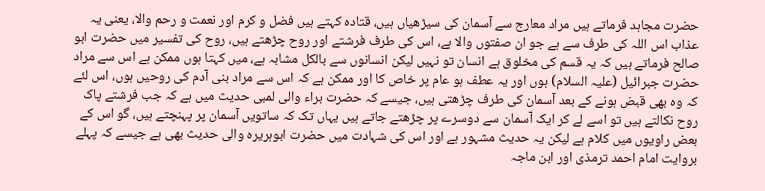حضرت مجاہد فرماتے ہیں مراد معارج سے آسمان کی سیڑھیاں ہیں، قتادہ کہتے ہیں فضل و کرم اور نعمت و رحم والا، یعنی یہ عذاب اس اللہ کی طرف سے ہے جو ان صفتوں والا ہے، اس کی طرف فرشتے اور روح چڑھتے ہیں، روح کی تفسیر میں حضرت ابو صالح فرماتے ہیں کہ یہ قسم کی مخلوق ہے انسان تو نہیں لیکن انسانوں سے بالکل مشابہ ہے، میں کہتا ہوں ممکن ہے اس سے مراد حضرت جبرائیل (علیہ السلام) ہوں اور یہ عطف ہو عام پر خاص کا اور ممکن ہے کہ اس سے مراد بنی آدم کی روحیں ہوں، اس لئے کہ وہ بھی قبض ہونے کے بعد آسمان کی طرف چڑھتی ہیں، جیسے کہ حضرت براء والی لمبی حدیث میں ہے کہ جب فرشتے پاک روح نکالتے ہیں تو اسے لے کر ایک آسمان سے دوسرے پر چڑھتے جاتے ہیں یہاں تک کہ ساتویں آسمان پر پہنچتے ہیں، گو اس کے بعض راویوں میں کلام ہے لیکن یہ حدیث مشہور ہے اور اس کی شہادت میں حضرت ابوہریرہ والی حدیث بھی ہے جیسے کہ پہلے بروایت امام احمد ترمذی اور ابن ماجہ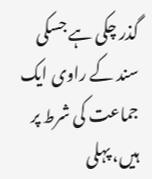گذر چکی ہے جسکی سند کے راوی ایک جماعت کی شرط پر ہیں، پہلی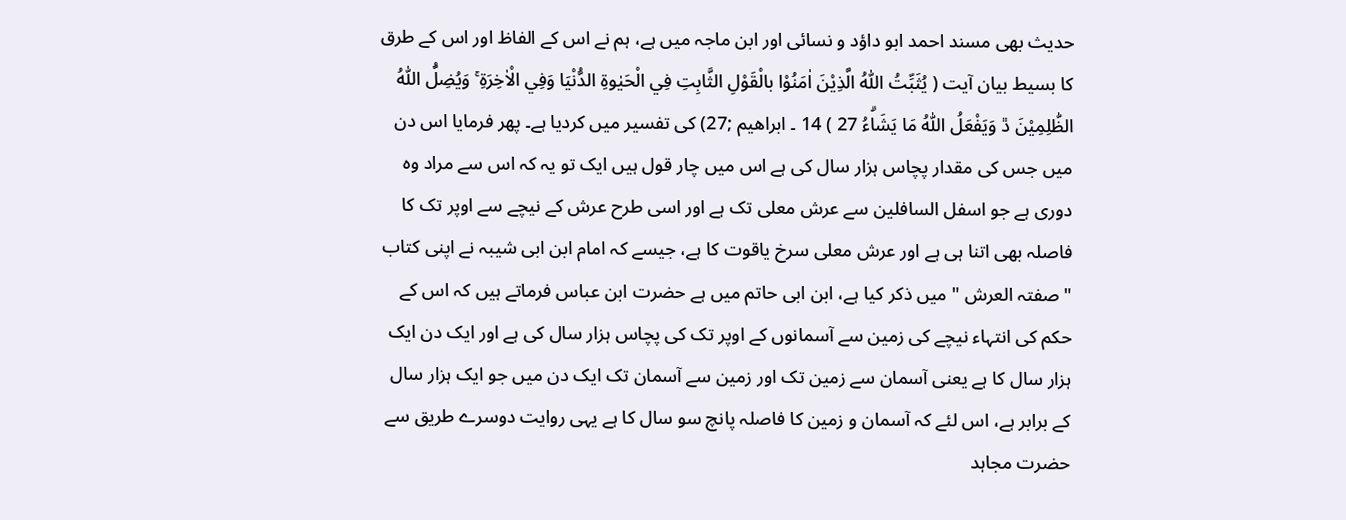حدیث بھی مسند احمد ابو داؤد و نسائی اور ابن ماجہ میں ہے، ہم نے اس کے الفاظ اور اس کے طرق کا بسیط بیان آیت ( يُثَبِّتُ اللّٰهُ الَّذِيْنَ اٰمَنُوْا بالْقَوْلِ الثَّابِتِ فِي الْحَيٰوةِ الدُّنْيَا وَفِي الْاٰخِرَةِ ۚ وَيُضِلُّ اللّٰهُ الظّٰلِمِيْنَ ڐ وَيَفْعَلُ اللّٰهُ مَا يَشَاۗءُ 27 ) 14 ۔ ابراھیم ;27) کی تفسیر میں کردیا ہے۔ پھر فرمایا اس دن میں جس کی مقدار پچاس ہزار سال کی ہے اس میں چار قول ہیں ایک تو یہ کہ اس سے مراد وہ دوری ہے جو اسفل السافلین سے عرش معلی تک ہے اور اسی طرح عرش کے نیچے سے اوپر تک کا فاصلہ بھی اتنا ہی ہے اور عرش معلی سرخ یاقوت کا ہے، جیسے کہ امام ابن ابی شیبہ نے اپنی کتاب " صفتہ العرش " میں ذکر کیا ہے، ابن ابی حاتم میں ہے حضرت ابن عباس فرماتے ہیں کہ اس کے حکم کی انتہاء نیچے کی زمین سے آسمانوں کے اوپر تک کی پچاس ہزار سال کی ہے اور ایک دن ایک ہزار سال کا ہے یعنی آسمان سے زمین تک اور زمین سے آسمان تک ایک دن میں جو ایک ہزار سال کے برابر ہے، اس لئے کہ آسمان و زمین کا فاصلہ پانچ سو سال کا ہے یہی روایت دوسرے طریق سے حضرت مجاہد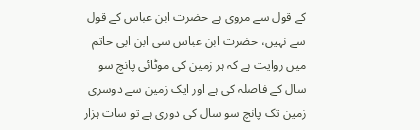کے قول سے مروی ہے حضرت ابن عباس کے قول سے نہیں، حضرت ابن عباس سی ابن ابی حاتم میں روایت ہے کہ ہر زمین کی موٹائی پانچ سو سال کے فاصلہ کی ہے اور ایک زمین سے دوسری زمین تک پانچ سو سال کی دوری ہے تو سات ہزار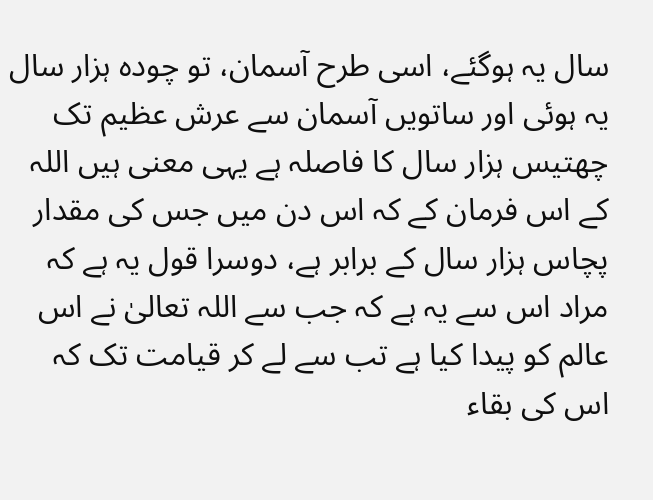سال یہ ہوگئے، اسی طرح آسمان، تو چودہ ہزار سال یہ ہوئی اور ساتویں آسمان سے عرش عظیم تک چھتیس ہزار سال کا فاصلہ ہے یہی معنی ہیں اللہ کے اس فرمان کے کہ اس دن میں جس کی مقدار پچاس ہزار سال کے برابر ہے، دوسرا قول یہ ہے کہ مراد اس سے یہ ہے کہ جب سے اللہ تعالیٰ نے اس عالم کو پیدا کیا ہے تب سے لے کر قیامت تک کہ اس کی بقاء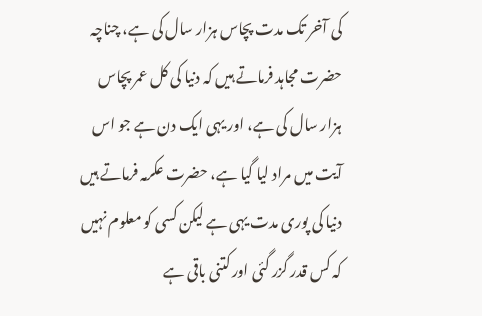کی آخر تک مدت پچاس ہزار سال کی ہے، چناچہ حضرت مجاہد فرماتے ہیں کہ دنیا کی کل عمر پچاس ہزار سال کی ہے، اور یہی ایک دن ہے جو اس آیت میں مراد لیا گیا ہے، حضرت عکرمہ فرماتے ہیں دنیا کی پوری مدت یہی ہے لیکن کسی کو معلوم نہیں کہ کس قدر گزر گئی اور کتنی باقی ہے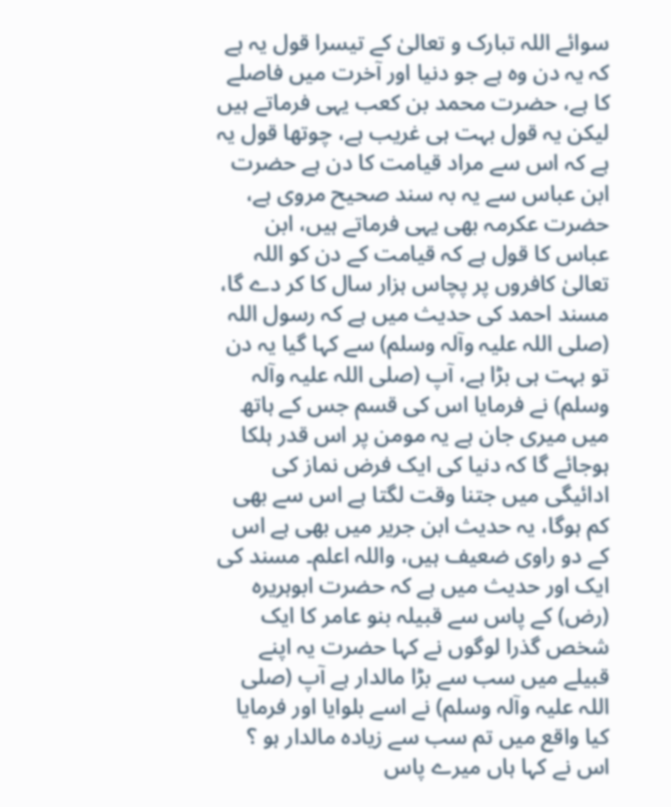سوائے اللہ تبارک و تعالیٰ کے تیسرا قول یہ ہے کہ یہ دن وہ ہے جو دنیا اور آخرت میں فاصلے کا ہے، حضرت محمد بن کعب یہی فرماتے ہیں لیکن یہ قول بہت ہی غریب ہے، چوتھا قول یہ ہے کہ اس سے مراد قیامت کا دن ہے حضرت ابن عباس سے یہ بہ سند صحیح مروی ہے، حضرت عکرمہ بھی یہی فرماتے ہیں، ابن عباس کا قول ہے کہ قیامت کے دن کو اللہ تعالیٰ کافروں پر پچاس ہزار سال کا کر دے گا، مسند احمد کی حدیث میں ہے کہ رسول اللہ (صلی اللہ علیہ وآلہ وسلم) سے کہا گیا یہ دن تو بہت ہی بڑا ہے، آپ (صلی اللہ علیہ وآلہ وسلم) نے فرمایا اس کی قسم جس کے ہاتھ میں میری جان ہے یہ مومن پر اس قدر ہلکا ہوجائے گا کہ دنیا کی ایک فرض نماز کی ادائیگی میں جتنا وقت لگتا ہے اس سے بھی کم ہوگا، یہ حدیث ابن جریر میں بھی ہے اس کے دو راوی ضعیف ہیں، واللہ اعلم۔ مسند کی ایک اور حدیث میں ہے کہ حضرت ابوہریرہ (رض) کے پاس سے قبیلہ بنو عامر کا ایک شخص گذرا لوگوں نے کہا حضرت یہ اپنے قبیلے میں سب سے بڑا مالدار ہے آپ (صلی اللہ علیہ وآلہ وسلم) نے اسے بلوایا اور فرمایا کیا واقع میں تم سب سے زیادہ مالدار ہو ؟ اس نے کہا ہاں میرے پاس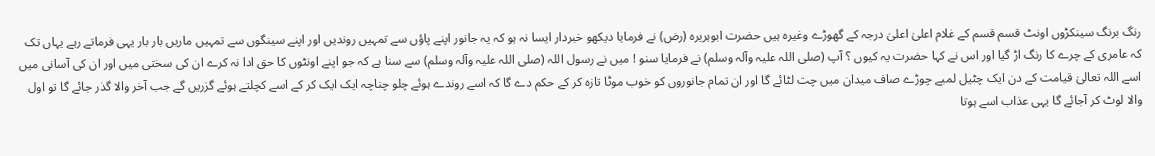رنگ برنگ سینکڑوں اونٹ قسم قسم کے غلام اعلیٰ اعلیٰ درجہ کے گھوڑے وغیرہ ہیں حضرت ابوہریرہ (رض) نے فرمایا دیکھو خبردار ایسا نہ ہو کہ یہ جانور اپنے پاؤں سے تمہیں روندیں اور اپنے سینگوں سے تمہیں ماریں بار بار یہی فرماتے رہے یہاں تک کہ عامری کے چرے کا رنگ اڑ گیا اور اس نے کہا حضرت یہ کیوں ؟ آپ (صلی اللہ علیہ وآلہ وسلم) نے فرمایا سنو ! میں نے رسول اللہ (صلی اللہ علیہ وآلہ وسلم) سے سنا ہے کہ جو اپنے اونٹوں کا حق ادا نہ کرے ان کی سختی میں اور ان کی آسانی میں اسے اللہ تعالیٰ قیامت کے دن ایک چٹیل لمبے چوڑے صاف میدان میں چت لٹائے گا اور ان تمام جانوروں کو خوب موٹا تازہ کر کے حکم دے گا کہ اسے روندے ہوئے چلو چناچہ ایک ایک کر کے اسے کچلتے ہوئے گزریں گے جب آخر والا گذر جائے گا تو اول والا لوٹ کر آجائے گا یہی عذاب اسے ہوتا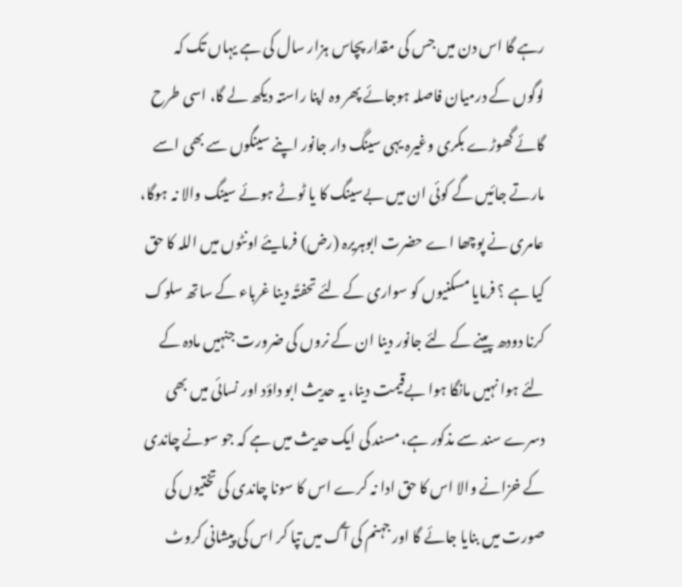رہے گا اس دن میں جس کی مقدار پچاس ہزار سال کی ہے یہاں تک کہ لوگوں کے درمیان فاصلہ ہوجائے پھر وہ اپنا راستہ دیکھ لے گا، اسی طرح گائے گھوڑے بکری وغیرہ یہی سینگ دار جانور اپنے سینگوں سے بھی اسے مارتے جائیں گے کوئی ان میں بےسینگ کا یا ٹوٹے ہوئے سینگ والا نہ ہوگا، عامری نے پوچھا اے حضرت ابوہریرہ (رض) فرمایئے اونٹوں میں اللہ کا حق کیا ہے ؟ فرمایا مسکنیوں کو سواری کے لئے تحفتًہ دینا غرباء کے ساتھ سلوک کرنا دودھ پینے کے لئے جانور دینا ان کے نروں کی ضرورت جنہیں مادہ کے لئے ہوا نہیں مانگا ہوا بےقیمت دینا، یہ حدیث ابو داؤد اور نسائی میں بھی دسرے سند سے مذکور ہے، مسند کی ایک حدیث میں ہے کہ جو سونے چاندی کے خزانے والا اس کا حق ادا نہ کرے اس کا سونا چاندی کی تختیوں کی صورت میں بنایا جائے گا اور جہنم کی آگ میں تپا کر اس کی پیشانی کروٹ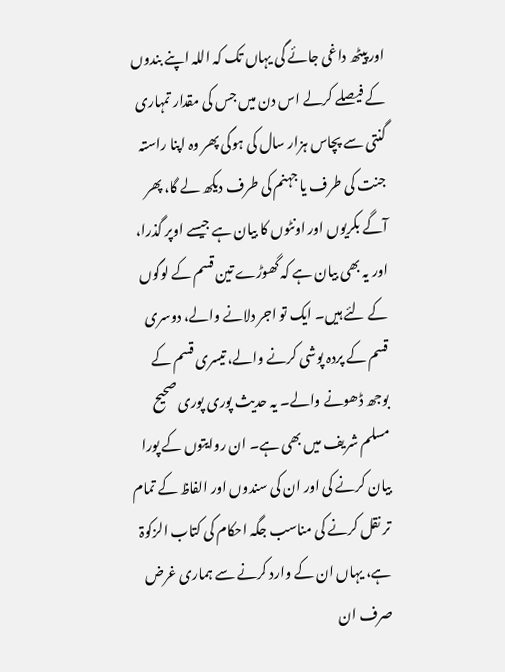اور پیٹھ داغی جائے گی یہاں تک کہ اللہ اپنے بندوں کے فیصلے کرلے اس دن میں جس کی مقدار تمہاری گنتی سے پچاس ہزار سال کی ہوگی پھر وہ اپنا راستہ جنت کی طرف یا جہنم کی طرف دیکھ لے گا، پھر آگے بکریوں اور اونٹوں کا بیان ہے جیسے اوپر گذرا، اور یہ بھی بیان ہے کہ گھوڑے تین قسم کے لوگوں کے لئے ہیں۔ ایک تو اجر دلانے والے، دوسری قسم کے پردہ پوشی کرنے والے، تیسری قسم کے بوجھ ڈھونے والے۔ یہ حدیث پوری پوری صحیح مسلم شریف میں بھی ہے۔ ان روایتوں کے پورا بیان کرنے کی اور ان کی سندوں اور الفاظ کے تمام تر نقل کرنے کی مناسب جگہ احکام کی کتاب الزکوۃ ہے، یہاں ان کے وارد کرنے سے ہماری غرض صرف ان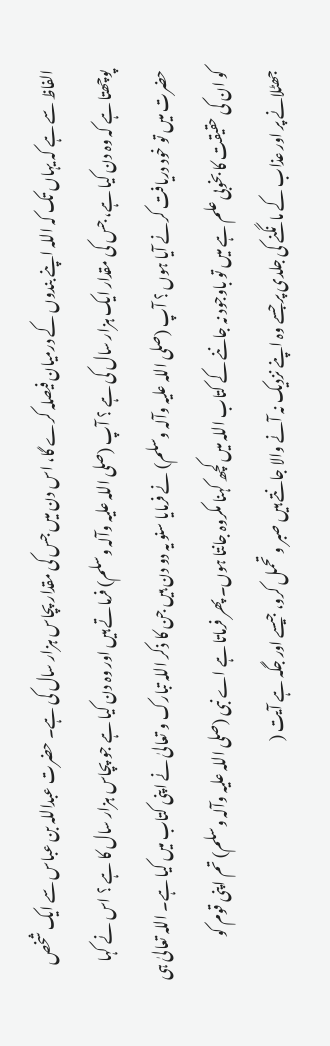الفاظ سے ہے کہ یہاں تک کہ اللہ اپنے بندوں کے درمیان فیصلہ کرے گا، اس دن میں جس کی مقدار پچاس ہزار سال کی ہے۔ حضرت عبداللہ بن عباس سے ایک شخص پوچھتا ہے کہ وہ دن کیا ہے، جس کی مقدار ایک ہزار سال کی ہے ؟ آپ (صلی اللہ علیہ وآلہ وسلم) فرماتے ہیں اور وہ دن کیا ہے جو پچاس ہزار سال کا ہے ؟ اس نے کہا حضرت میں تو خود دریافت کرنے آیا ہوں ؟ آپ (صلی اللہ علیہ وآلہ وسلم) نے فرمایا سنو یہ دو دن ہیں جن کا ذکر اللہ تبارک و تعالیٰ نے اپنی کتاب میں کیا ہے۔ اللہ تعالیٰ ہی کو ان کی حقیقت کا بخوبی علم ہے میں تو باوجود نہ جاننے کے کتاب اللہ میں کچھ کہنا مکروہ جانتا ہوں۔ پھر فرماتا ہے اے نبی (صلی اللہ علیہ وآلہ وسلم) تم اپنی قوم کو جھٹلانے پر اور عذاب کے مانگنے کی جلدی پر جسے وہ اپنے نزدیک نہ آنے والا جانتے ہیں صبر و تحمل کرو، جیسے اور جگہ ہے آیت (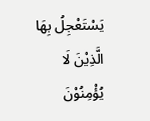يَسْتَعْجِلُ بِهَا الَّذِيْنَ لَا يُؤْمِنُوْنَ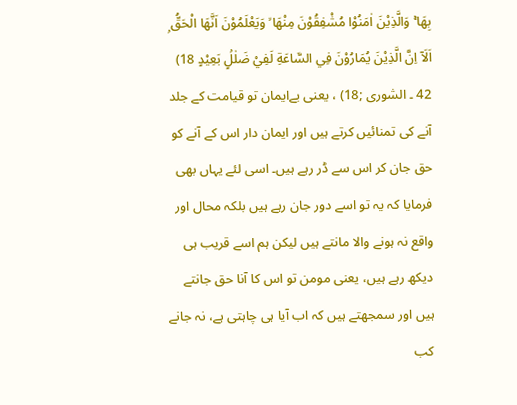بِهَا ۚ وَالَّذِيْنَ اٰمَنُوْا مُشْفِقُوْنَ مِنْهَا ۙ وَيَعْلَمُوْنَ اَنَّهَا الْحَقُّ ۭ اَلَآ اِنَّ الَّذِيْنَ يُمَارُوْنَ فِي السَّاعَةِ لَفِيْ ضَلٰلٍۢ بَعِيْدٍ 18) 42 ۔ الشوری ;18) ، یعنی بےایمان تو قیامت کے جلد آنے کی تمنائیں کرتے ہیں اور ایمان دار اس کے آنے کو حق جان کر اس سے ڈر رہے ہیں۔ اسی لئے یہاں بھی فرمایا کہ یہ تو اسے دور جان رہے ہیں بلکہ محال اور واقع نہ ہونے والا مانتے ہیں لیکن ہم اسے قریب ہی دیکھ رہے ہیں، یعنی مومن تو اس کا آنا حق جانتے ہیں اور سمجھتے ہیں کہ اب آیا ہی چاہتی ہے، نہ جانے کب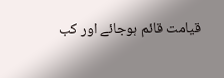قیامت قائم ہوجائے اور کب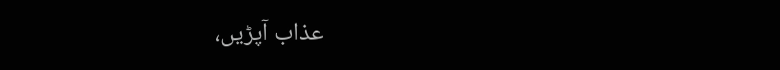عذاب آپڑیں،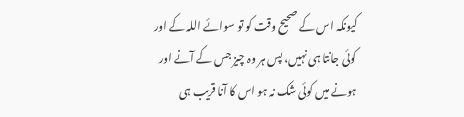کیونکہ اس کے صحیح وقت کو تو سوائے اللہ کے اور کوئی جانتا ہی نہیں، پس ہر وہ چیز جس کے آنے اور ہونے میں کوئی شک نہ ہو اس کا آنا قریب ہی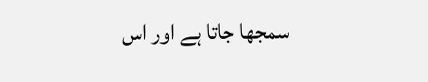سمجھا جاتا ہے اور اس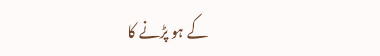کے ہو پڑنے کا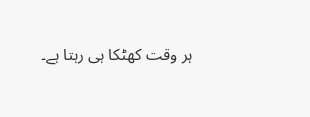ہر وقت کھٹکا ہی رہتا ہے۔